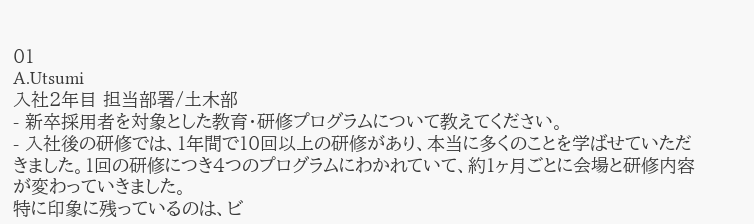01
A.Utsumi
入社2年目 担当部署/土木部
- 新卒採用者を対象とした教育・研修プログラムについて教えてください。
- 入社後の研修では、1年間で10回以上の研修があり、本当に多くのことを学ばせていただきました。1回の研修につき4つのプログラムにわかれていて、約1ヶ月ごとに会場と研修内容が変わっていきました。
特に印象に残っているのは、ビ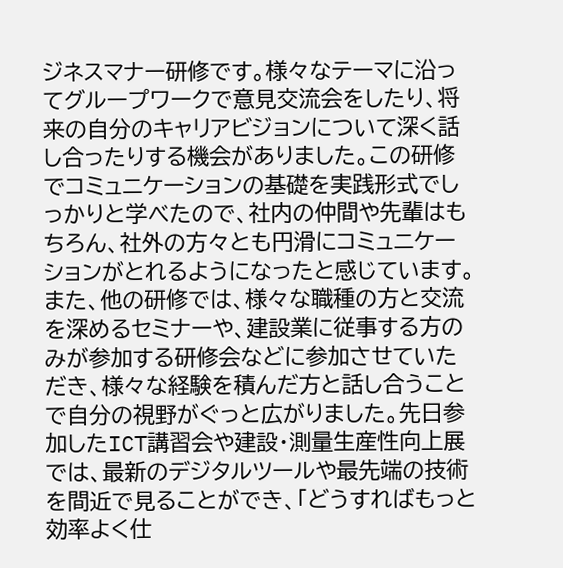ジネスマナー研修です。様々なテーマに沿ってグループワークで意見交流会をしたり、将来の自分のキャリアビジョンについて深く話し合ったりする機会がありました。この研修でコミュニケーションの基礎を実践形式でしっかりと学べたので、社内の仲間や先輩はもちろん、社外の方々とも円滑にコミュニケーションがとれるようになったと感じています。
また、他の研修では、様々な職種の方と交流を深めるセミナーや、建設業に従事する方のみが参加する研修会などに参加させていただき、様々な経験を積んだ方と話し合うことで自分の視野がぐっと広がりました。先日参加したICT講習会や建設・測量生産性向上展では、最新のデジタルツールや最先端の技術を間近で見ることができ、「どうすればもっと効率よく仕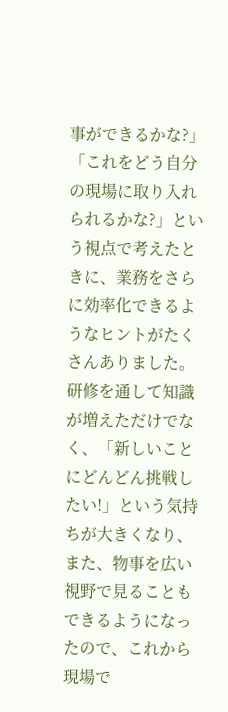事ができるかな?」「これをどう自分の現場に取り入れられるかな?」という視点で考えたときに、業務をさらに効率化できるようなヒントがたくさんありました。研修を通して知識が増えただけでなく、「新しいことにどんどん挑戦したい!」という気持ちが大きくなり、また、物事を広い視野で見ることもできるようになったので、これから現場で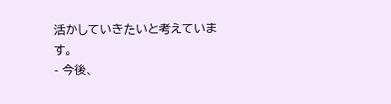活かしていきたいと考えています。
- 今後、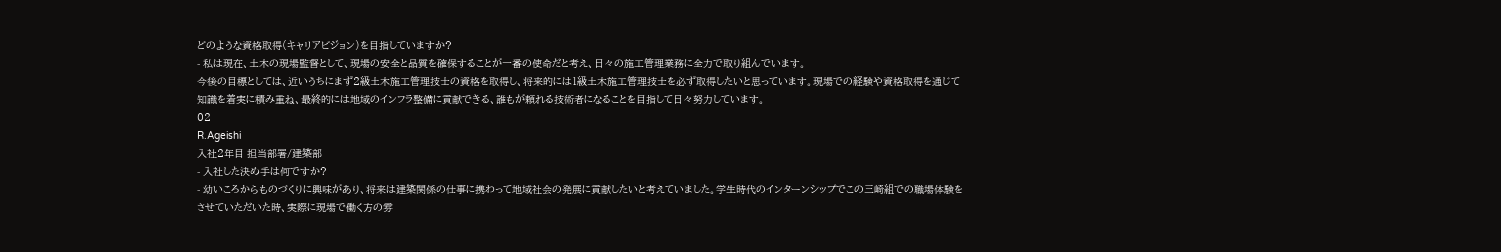どのような資格取得(キャリアビジョン)を目指していますか?
- 私は現在、土木の現場監督として、現場の安全と品質を確保することが一番の使命だと考え、日々の施工管理業務に全力で取り組んでいます。
今後の目標としては、近いうちにまず2級土木施工管理技士の資格を取得し、将来的には1級土木施工管理技士を必ず取得したいと思っています。現場での経験や資格取得を通じて知識を着実に積み重ね、最終的には地域のインフラ整備に貢献できる、誰もが頼れる技術者になることを目指して日々努力しています。
02
R.Ageishi
入社2年目 担当部署/建築部
- 入社した決め手は何ですか?
- 幼いころからものづくりに興味があり、将来は建築関係の仕事に携わって地域社会の発展に貢献したいと考えていました。学生時代のインターンシップでこの三崎組での職場体験をさせていただいた時、実際に現場で働く方の雰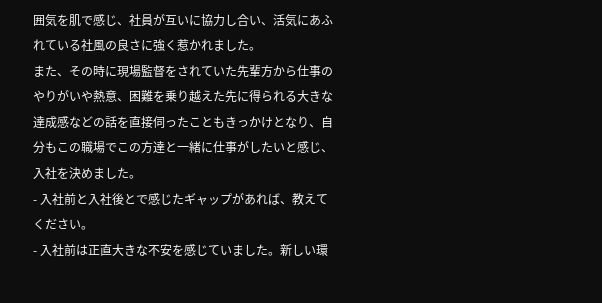囲気を肌で感じ、社員が互いに協力し合い、活気にあふれている社風の良さに強く惹かれました。
また、その時に現場監督をされていた先輩方から仕事のやりがいや熱意、困難を乗り越えた先に得られる大きな達成感などの話を直接伺ったこともきっかけとなり、自分もこの職場でこの方達と一緒に仕事がしたいと感じ、入社を決めました。
- 入社前と入社後とで感じたギャップがあれば、教えてください。
- 入社前は正直大きな不安を感じていました。新しい環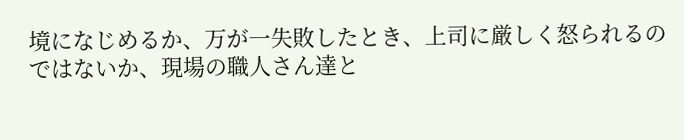境になじめるか、万が一失敗したとき、上司に厳しく怒られるのではないか、現場の職人さん達と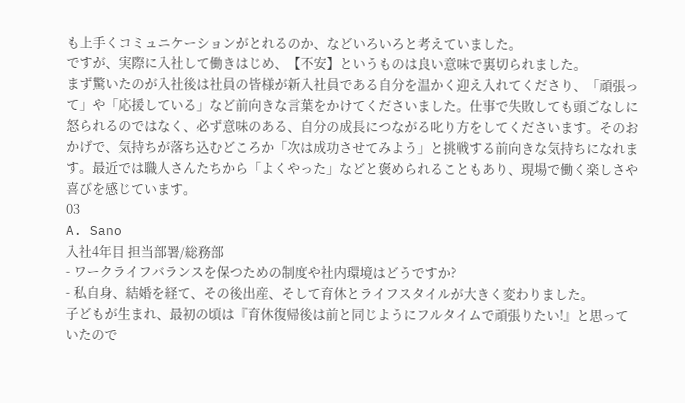も上手くコミュニケーションがとれるのか、などいろいろと考えていました。
ですが、実際に入社して働きはじめ、【不安】というものは良い意味で裏切られました。
まず驚いたのが入社後は社員の皆様が新入社員である自分を温かく迎え入れてくださり、「頑張って」や「応援している」など前向きな言葉をかけてくださいました。仕事で失敗しても頭ごなしに怒られるのではなく、必ず意味のある、自分の成長につながる叱り方をしてくださいます。そのおかげで、気持ちが落ち込むどころか「次は成功させてみよう」と挑戦する前向きな気持ちになれます。最近では職人さんたちから「よくやった」などと褒められることもあり、現場で働く楽しさや喜びを感じています。
03
A. Sano
入社4年目 担当部署/総務部
- ワークライフバランスを保つための制度や社内環境はどうですか?
- 私自身、結婚を経て、その後出産、そして育休とライフスタイルが大きく変わりました。
子どもが生まれ、最初の頃は『育休復帰後は前と同じようにフルタイムで頑張りたい!』と思っていたので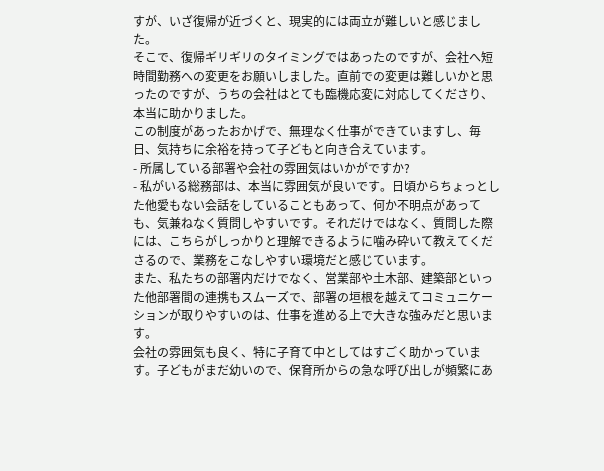すが、いざ復帰が近づくと、現実的には両立が難しいと感じました。
そこで、復帰ギリギリのタイミングではあったのですが、会社へ短時間勤務への変更をお願いしました。直前での変更は難しいかと思ったのですが、うちの会社はとても臨機応変に対応してくださり、本当に助かりました。
この制度があったおかげで、無理なく仕事ができていますし、毎日、気持ちに余裕を持って子どもと向き合えています。
- 所属している部署や会社の雰囲気はいかがですか?
- 私がいる総務部は、本当に雰囲気が良いです。日頃からちょっとした他愛もない会話をしていることもあって、何か不明点があっても、気兼ねなく質問しやすいです。それだけではなく、質問した際には、こちらがしっかりと理解できるように噛み砕いて教えてくださるので、業務をこなしやすい環境だと感じています。
また、私たちの部署内だけでなく、営業部や土木部、建築部といった他部署間の連携もスムーズで、部署の垣根を越えてコミュニケーションが取りやすいのは、仕事を進める上で大きな強みだと思います。
会社の雰囲気も良く、特に子育て中としてはすごく助かっています。子どもがまだ幼いので、保育所からの急な呼び出しが頻繁にあ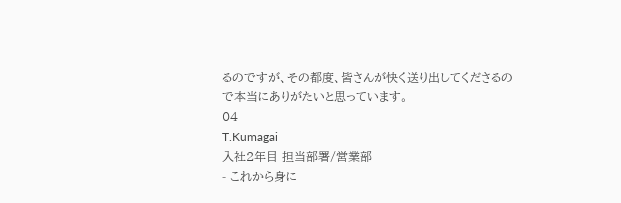るのですが、その都度、皆さんが快く送り出してくださるので本当にありがたいと思っています。
04
T.Kumagai
入社2年目 担当部署/営業部
- これから身に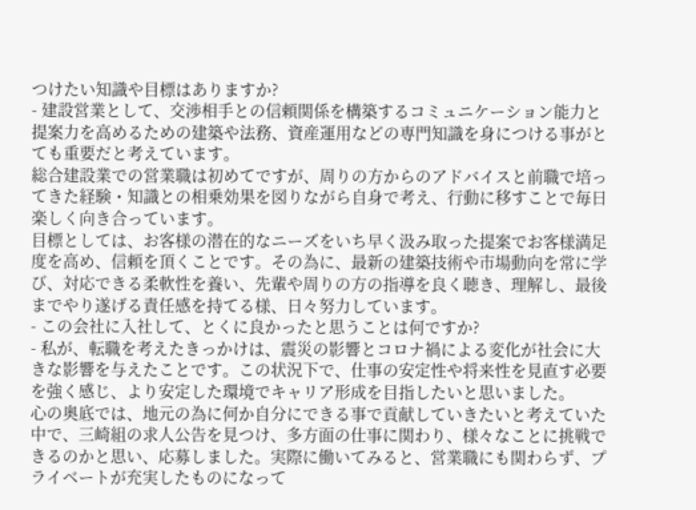つけたい知識や目標はありますか?
- 建設営業として、交渉相手との信頼関係を構築するコミュニケーション能力と提案力を高めるための建築や法務、資産運用などの専門知識を身につける事がとても重要だと考えています。
総合建設業での営業職は初めてですが、周りの方からのアドバイスと前職で培ってきた経験・知識との相乗効果を図りながら自身で考え、行動に移すことで毎日楽しく向き合っています。
目標としては、お客様の潜在的なニーズをいち早く汲み取った提案でお客様満足度を高め、信頼を頂くことです。その為に、最新の建築技術や市場動向を常に学び、対応できる柔軟性を養い、先輩や周りの方の指導を良く聴き、理解し、最後までやり遂げる責任感を持てる様、日々努力しています。
- この会社に入社して、とくに良かったと思うことは何ですか?
- 私が、転職を考えたきっかけは、震災の影響とコロナ禍による変化が社会に大きな影響を与えたことです。この状況下で、仕事の安定性や将来性を見直す必要を強く感じ、より安定した環境でキャリア形成を目指したいと思いました。
心の奥底では、地元の為に何か自分にできる事で貢献していきたいと考えていた中で、三崎組の求人公告を見つけ、多方面の仕事に関わり、様々なことに挑戦できるのかと思い、応募しました。実際に働いてみると、営業職にも関わらず、プライベートが充実したものになって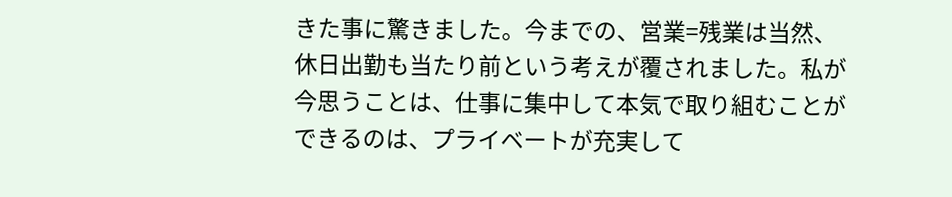きた事に驚きました。今までの、営業=残業は当然、休日出勤も当たり前という考えが覆されました。私が今思うことは、仕事に集中して本気で取り組むことができるのは、プライベートが充実して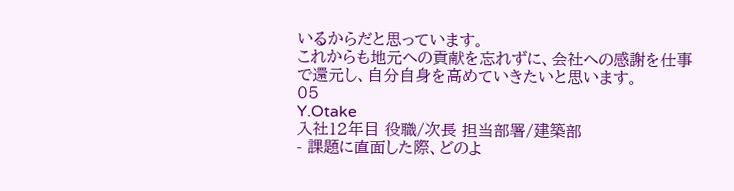いるからだと思っています。
これからも地元への貢献を忘れずに、会社への感謝を仕事で還元し、自分自身を高めていきたいと思います。
05
Y.Otake
入社12年目 役職/次長 担当部署/建築部
- 課題に直面した際、どのよ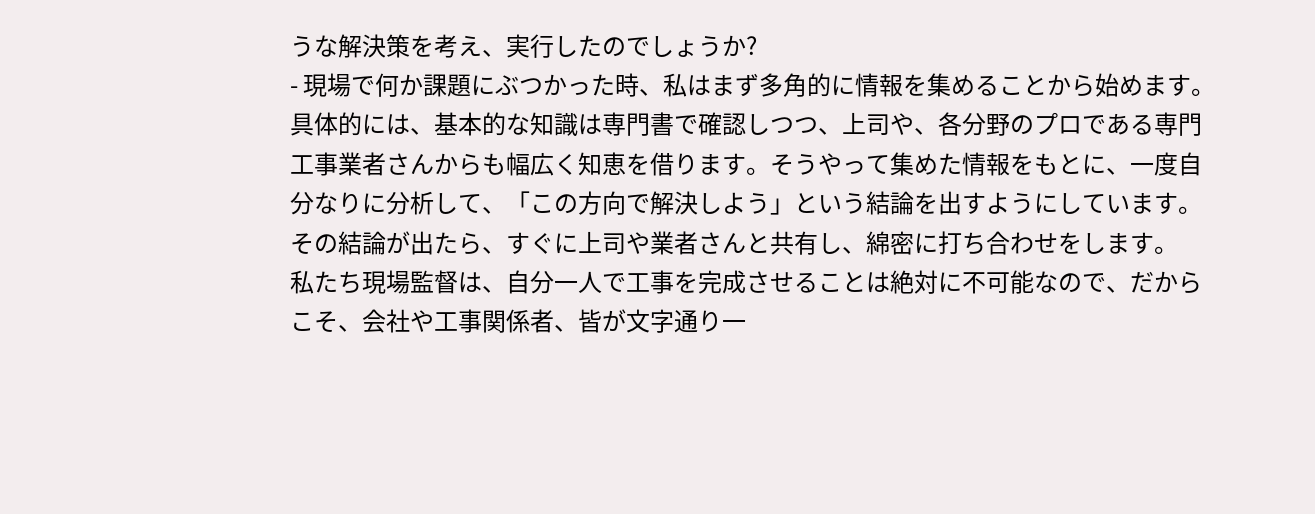うな解決策を考え、実行したのでしょうか?
- 現場で何か課題にぶつかった時、私はまず多角的に情報を集めることから始めます。具体的には、基本的な知識は専門書で確認しつつ、上司や、各分野のプロである専門工事業者さんからも幅広く知恵を借ります。そうやって集めた情報をもとに、一度自分なりに分析して、「この方向で解決しよう」という結論を出すようにしています。その結論が出たら、すぐに上司や業者さんと共有し、綿密に打ち合わせをします。
私たち現場監督は、自分一人で工事を完成させることは絶対に不可能なので、だからこそ、会社や工事関係者、皆が文字通り一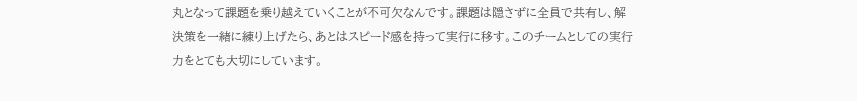丸となって課題を乗り越えていくことが不可欠なんです。課題は隠さずに全員で共有し、解決策を一緒に練り上げたら、あとはスピード感を持って実行に移す。このチームとしての実行力をとても大切にしています。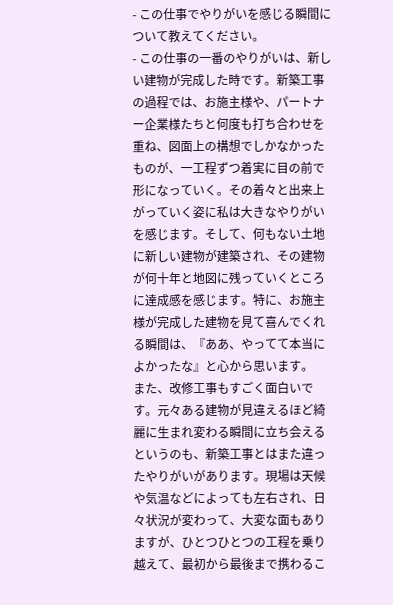- この仕事でやりがいを感じる瞬間について教えてください。
- この仕事の一番のやりがいは、新しい建物が完成した時です。新築工事の過程では、お施主様や、パートナー企業様たちと何度も打ち合わせを重ね、図面上の構想でしかなかったものが、一工程ずつ着実に目の前で形になっていく。その着々と出来上がっていく姿に私は大きなやりがいを感じます。そして、何もない土地に新しい建物が建築され、その建物が何十年と地図に残っていくところに達成感を感じます。特に、お施主様が完成した建物を見て喜んでくれる瞬間は、『ああ、やってて本当によかったな』と心から思います。
また、改修工事もすごく面白いです。元々ある建物が見違えるほど綺麗に生まれ変わる瞬間に立ち会えるというのも、新築工事とはまた違ったやりがいがあります。現場は天候や気温などによっても左右され、日々状況が変わって、大変な面もありますが、ひとつひとつの工程を乗り越えて、最初から最後まで携わるこ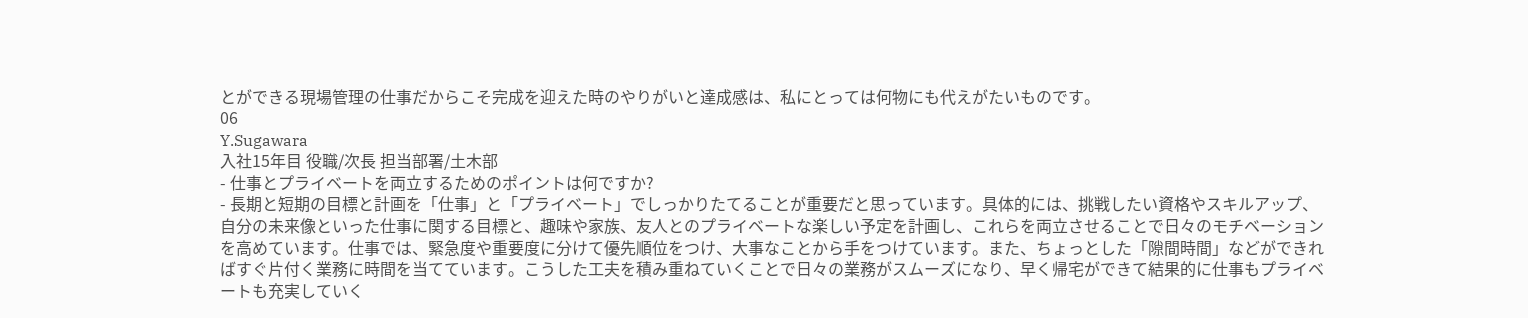とができる現場管理の仕事だからこそ完成を迎えた時のやりがいと達成感は、私にとっては何物にも代えがたいものです。
06
Y.Sugawara
入社15年目 役職/次長 担当部署/土木部
- 仕事とプライベートを両立するためのポイントは何ですか?
- 長期と短期の目標と計画を「仕事」と「プライベート」でしっかりたてることが重要だと思っています。具体的には、挑戦したい資格やスキルアップ、自分の未来像といった仕事に関する目標と、趣味や家族、友人とのプライベートな楽しい予定を計画し、これらを両立させることで日々のモチベーションを高めています。仕事では、緊急度や重要度に分けて優先順位をつけ、大事なことから手をつけています。また、ちょっとした「隙間時間」などができればすぐ片付く業務に時間を当てています。こうした工夫を積み重ねていくことで日々の業務がスムーズになり、早く帰宅ができて結果的に仕事もプライベートも充実していく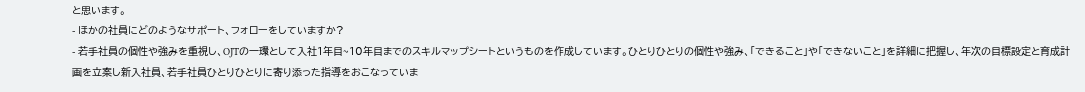と思います。
- ほかの社員にどのようなサポート、フォローをしていますか?
- 若手社員の個性や強みを重視し、OJTの一環として入社1年目~10年目までのスキルマップシートというものを作成しています。ひとりひとりの個性や強み、「できること」や「できないこと」を詳細に把握し、年次の目標設定と育成計画を立案し新入社員、若手社員ひとりひとりに寄り添った指導をおこなっていま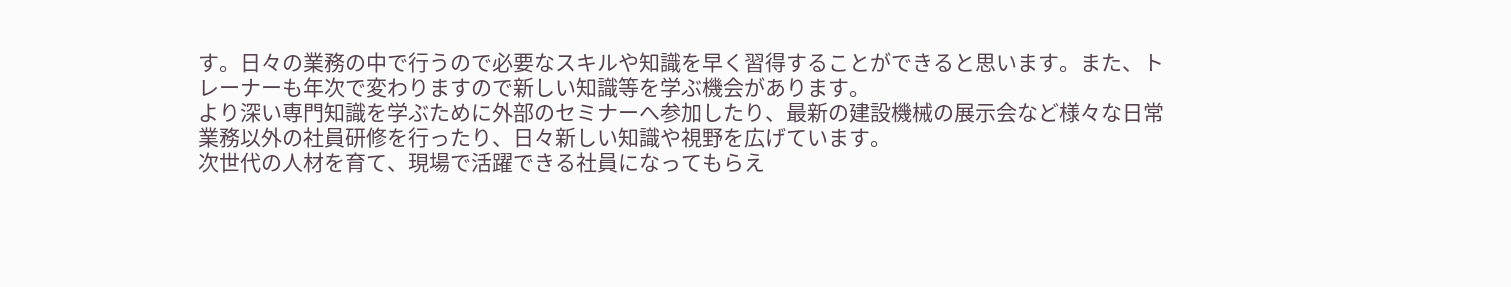す。日々の業務の中で行うので必要なスキルや知識を早く習得することができると思います。また、トレーナーも年次で変わりますので新しい知識等を学ぶ機会があります。
より深い専門知識を学ぶために外部のセミナーへ参加したり、最新の建設機械の展示会など様々な日常業務以外の社員研修を行ったり、日々新しい知識や視野を広げています。
次世代の人材を育て、現場で活躍できる社員になってもらえ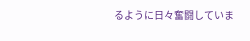るように日々奮闘していま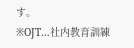す。
※OJT…社内教育訓練